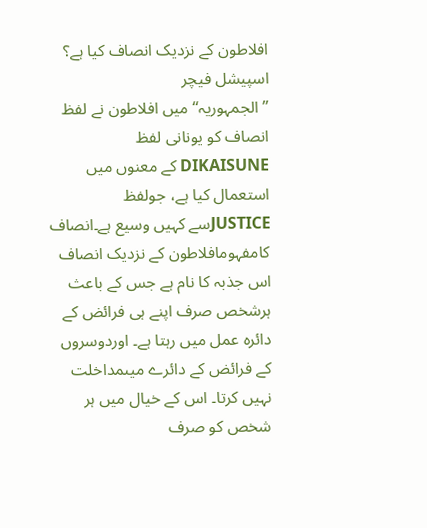افلاطون کے نزدیک انصاف کیا ہے؟
اسپیشل فیچر
’’الجمہوریہ‘‘ میں افلاطون نے لفظ انصاف کو یونانی لفظ DIKAISUNE کے معنوں میں استعمال کیا ہے، جولفظ JUSTICEسے کہیں وسیع ہے۔انصاف کامفہومافلاطون کے نزدیک انصاف اس جذبہ کا نام ہے جس کے باعث ہرشخص صرف اپنے ہی فرائض کے دائرہ عمل میں رہتا ہے۔ اوردوسروں کے فرائض کے دائرے میںمداخلت نہیں کرتا۔ اس کے خیال میں ہر شخص کو صرف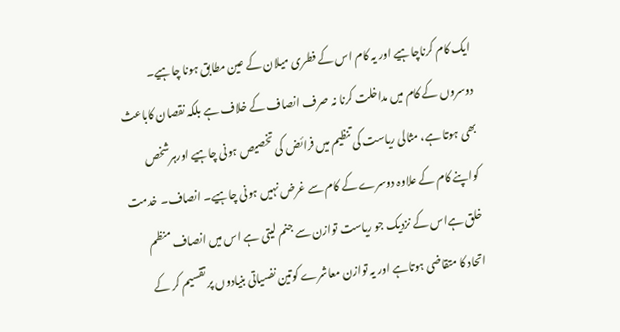ایک کام کرناچاہیے اور یہ کام اس کے فطری میلان کے عین مطابق ہونا چاہیے۔ دوسروں کے کام میں مداخلت کرنا نہ صرف انصاف کے خلاف ہے بلکہ نقصان کاباعث بھی ہوتا ہے، مثالی ریاست کی تنظیم میں فرائض کی تخصیص ہونی چاہیے اورہرشخص کواپنے کام کے علاوہ دوسرے کے کام سے غرض نہیں ہونی چاہیے۔ انصاف۔ خدمت خلق ہےاس کے نزدیک جو ریاست توازن سے جنم لیتی ہے اس میں انصاف منظم اتحاد کا متقاضی ہوتاہے اور یہ توازن معاشرے کوتین نفسیاتی بنیادوں پر تقسیم کر کے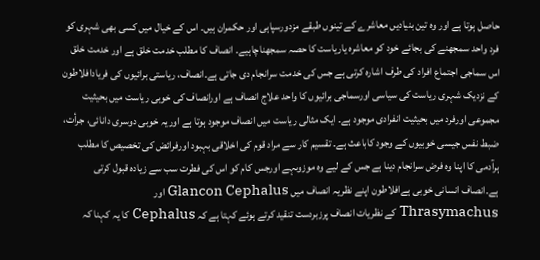حاصل ہوتا ہے اور وہ تین بنیادیں معاشرے کے تینوں طبقے مزدورسپاہی اور حکمران ہیں۔ اس کے خیال میں کسی بھی شہری کو فرد واحد سمجھنے کی بجائے خود کو معاشرہ یاریاست کا حصہ سمجھناچاہیے۔ انصاف کا مطلب خدمت خلق ہے اور خدمت خلق اس سماجی اجتماع افراد کی طرف اشارہ کرتی ہے جس کی خدمت سرانجام دی جاتی ہے۔انصاف، ریاستی برائیوں کی فریادافلاطون کے نزدیک شہری ریاست کی سیاسی اورسماجی برائیوں کا واحد علاج انصاف ہے اورانصاف کی خوبی ریاست میں بحیثیت مجموعی اورفرد میں بحیثیت انفرادی موجود ہے۔ ایک مثالی ریاست میں انصاف موجود ہوتا ہے اوریہ خوبی دوسری دانائی، جرأت، ضبط نفس جیسی خوبیوں کے وجود کاباعث ہے۔ تقسیم کار سے مراد قوم کی اخلاقی بہبود اورفرائض کی تخصیص کا مطلب ہرآدمی کا اپنا وہ فرض سرانجام دینا ہے جس کے لیے وہ موزوںہے اورجس کام کو اس کی فطرت سب سے زیادہ قبول کرتی ہے۔انصاف انسانی خوبی ہےافلاطون اپنے نظریہ انصاف میں Glancon Cephalus اور Thrasymachus کے نظریات انصاف پرزبردست تنقید کرتے ہوئے کہتا ہے کہ Cephalus کا یہ کہنا کہ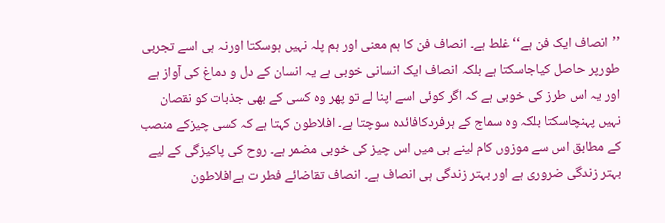’’انصاف ایک فن ہے‘‘ غلط ہے۔ انصاف فن کا ہم معنی اور ہم پلہ نہیں ہوسکتا اورنہ ہی اسے تجربی طورپر حاصل کیاجاسکتا ہے بلکہ انصاف ایک انسانی خوبی ہے یہ انسان کے دل و دماغ کی آواز ہے اور یہ اس طرز کی خوبی ہے کہ اگر کوئی اسے اپنا لے تو پھر وہ کسی کے بھی جذبات کو نقصان نہیں پہنچاسکتا بلکہ وہ سماج کے ہرفردکافائدہ سوچتا ہے۔ افلاطون کہتا ہے کہ کسی چیزکے منصب کے مطابق اس سے موزوں کام لینے ہی میں اس چیز کی خوبی مضمر ہے۔ روح کی پاکیزگی کے لیے بہتر زندگی ضروری ہے اور بہتر زندگی ہی انصاف ہے۔ انصاف تقاضائے فطر ت ہےافلاطون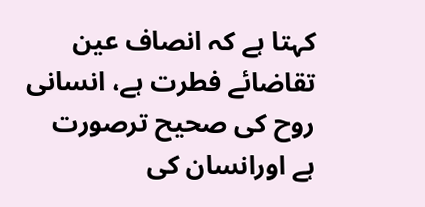کہتا ہے کہ انصاف عین تقاضائے فطرت ہے، انسانی روح کی صحیح ترصورت ہے اورانسان کی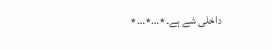داخلی شے ہے۔٭…٭…٭